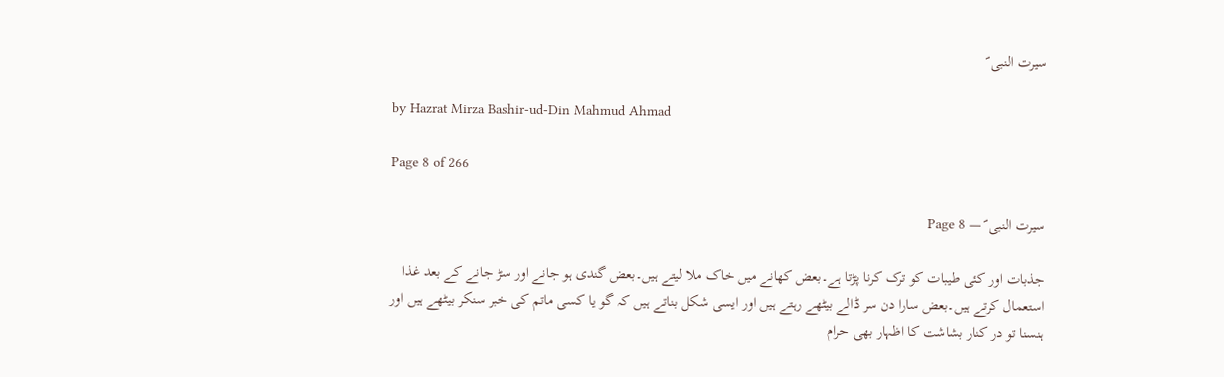سیرت النبی ؐ

by Hazrat Mirza Bashir-ud-Din Mahmud Ahmad

Page 8 of 266

سیرت النبی ؐ — Page 8

جذبات اور کئی طیبات کو ترک کرنا پڑتا ہے۔بعض کھانے میں خاک ملا لیتے ہیں۔بعض گندی ہو جانے اور سڑ جانے کے بعد غذا استعمال کرتے ہیں۔بعض سارا دن سر ڈالے بیٹھے رہتے ہیں اور ایسی شکل بناتے ہیں کہ گو یا کسی ماتم کی خبر سنکر بیٹھے ہیں اور ہنسنا تو در کنار بشاشت کا اظہار بھی حرام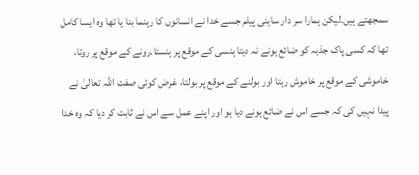سمجھتے ہیں۔لیکن ہمارا سر دار ساینی پیلم جسے خدا نے انسانوں کا رہنما بنا یا تھا وہ ایسا کامل تھا کہ کسی پاک جذبہ کو ضائع ہونے نہ دیتا ہنسی کے موقع پر ہنستا۔رونے کے موقع پر روتا، خاموشی کے موقع پر خاموش رہتا اور بولنے کے موقع پر بولتا، غرض کوئی صفت اللہ تعالیٰ نے پیدا نہیں کی کہ جسے اس نے ضائع ہونے دیا ہو اور اپنے عمل سے اس نے ثابت کر دیا کہ وہ خدا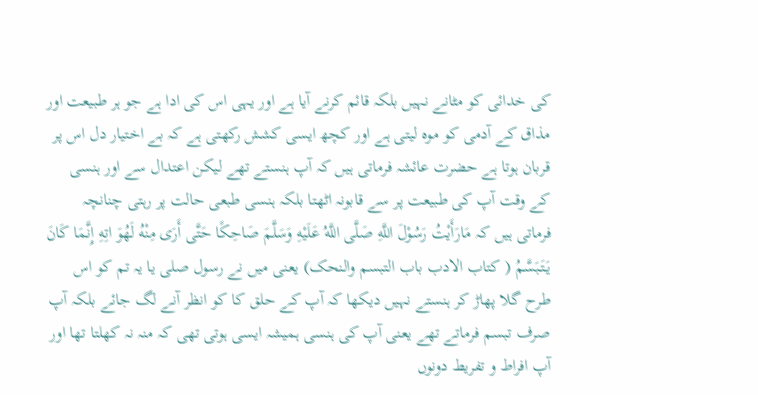کی خدائی کو مٹانے نہیں بلکہ قائم کرنے آیا ہے اور یہی اس کی ادا ہے جو ہر طبیعت اور مذاق کے آدمی کو موہ لیتی ہے اور کچھ ایسی کشش رکھتی ہے کہ بے اختیار دل اس پر قربان ہوتا ہے حضرت عائشہ فرماتی ہیں کہ آپ ہنستے تھے لیکن اعتدال سے اور ہنسی کے وقت آپ کی طبیعت پر سے قابونہ اٹھتا بلکہ ہنسی طبعی حالت پر رہتی چنانچہ فرماتی ہیں کہ مَارَأَيْتُ رَسُوْلَ اللَّهِ صَلَّى اللَّهُ عَلَيْهِ وَسَلَّمَ صَاحِكًا حَتَّى أَرَى مِنْهُ لَهُوَ اتِهِ إِنَّمَا كَانَ يَتَبَسَّمُ ( کتاب الادب باب التبسم والنحک) یعنی میں نے رسول صلی یا یہ تم کو اس طرح گلا پھاڑ کر ہنستے نہیں دیکھا کہ آپ کے حلق کا کو انظر آنے لگ جائے بلکہ آپ صرف تبسم فرماتے تھے یعنی آپ کی ہنسی ہمیشہ ایسی ہوتی تھی کہ منہ نہ کھلتا تھا اور آپ افراط و تفریط دونوں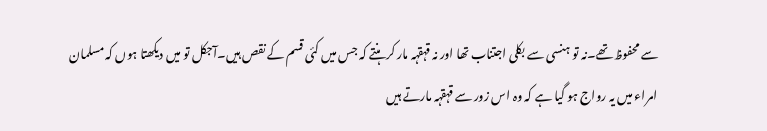سے محفوظ تھے۔نہ تو ہنسی سے بکلی اجتناب تھا اور نہ قہقہہ مار کر ہنتے کہ جس میں کئی قسم کے نقص ہیں۔آجکل تو میں دیکھتا ہوں کہ مسلمان امراء میں یہ رواج ہو گیا ہے کہ وہ اس زور سے قہقہہ مارتے ہیں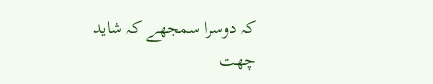کہ دوسرا سمجھے کہ شاید چھت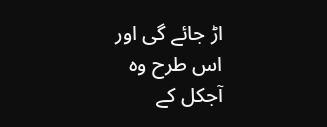اڑ جائے گی اور اس طرح وہ آجکل کے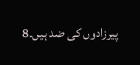پیرزادوں کی ضد ہیں۔8